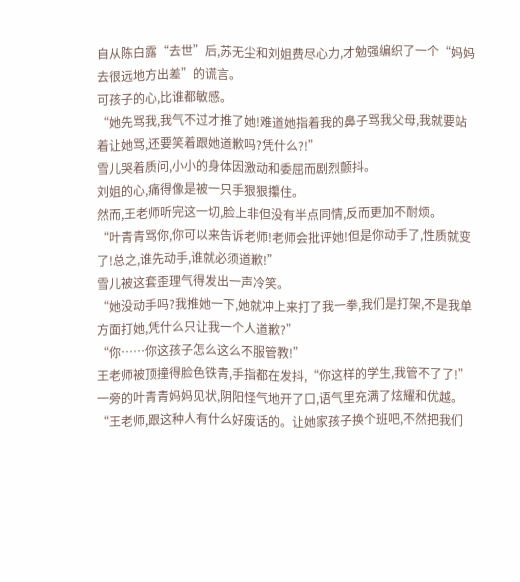自从陈白露“去世”后,苏无尘和刘姐费尽心力,才勉强编织了一个“妈妈去很远地方出差”的谎言。
可孩子的心,比谁都敏感。
“她先骂我,我气不过才推了她!难道她指着我的鼻子骂我父母,我就要站着让她骂,还要笑着跟她道歉吗?凭什么?!”
雪儿哭着质问,小小的身体因激动和委屈而剧烈颤抖。
刘姐的心,痛得像是被一只手狠狠攥住。
然而,王老师听完这一切,脸上非但没有半点同情,反而更加不耐烦。
“叶青青骂你,你可以来告诉老师!老师会批评她!但是你动手了,性质就变了!总之,谁先动手,谁就必须道歉!”
雪儿被这套歪理气得发出一声冷笑。
“她没动手吗?我推她一下,她就冲上来打了我一拳,我们是打架,不是我单方面打她,凭什么只让我一个人道歉?”
“你……你这孩子怎么这么不服管教!”
王老师被顶撞得脸色铁青,手指都在发抖,“你这样的学生,我管不了了!”
一旁的叶青青妈妈见状,阴阳怪气地开了口,语气里充满了炫耀和优越。
“王老师,跟这种人有什么好废话的。让她家孩子换个班吧,不然把我们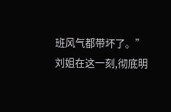班风气都带坏了。”
刘姐在这一刻,彻底明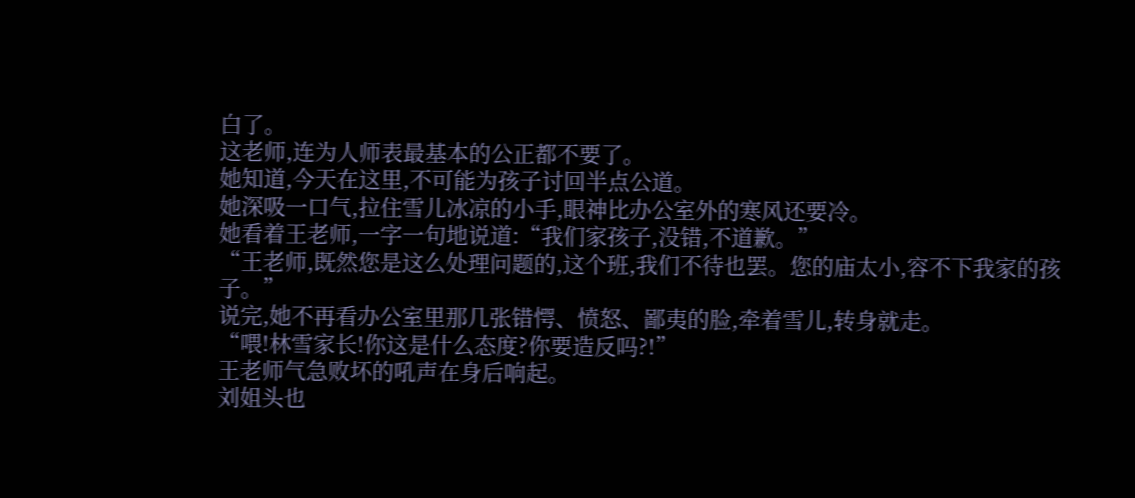白了。
这老师,连为人师表最基本的公正都不要了。
她知道,今天在这里,不可能为孩子讨回半点公道。
她深吸一口气,拉住雪儿冰凉的小手,眼神比办公室外的寒风还要冷。
她看着王老师,一字一句地说道:“我们家孩子,没错,不道歉。”
“王老师,既然您是这么处理问题的,这个班,我们不待也罢。您的庙太小,容不下我家的孩子。”
说完,她不再看办公室里那几张错愕、愤怒、鄙夷的脸,牵着雪儿,转身就走。
“喂!林雪家长!你这是什么态度?你要造反吗?!”
王老师气急败坏的吼声在身后响起。
刘姐头也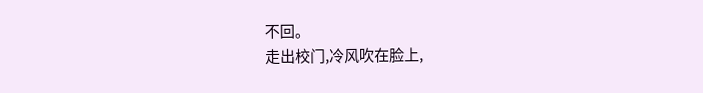不回。
走出校门,冷风吹在脸上,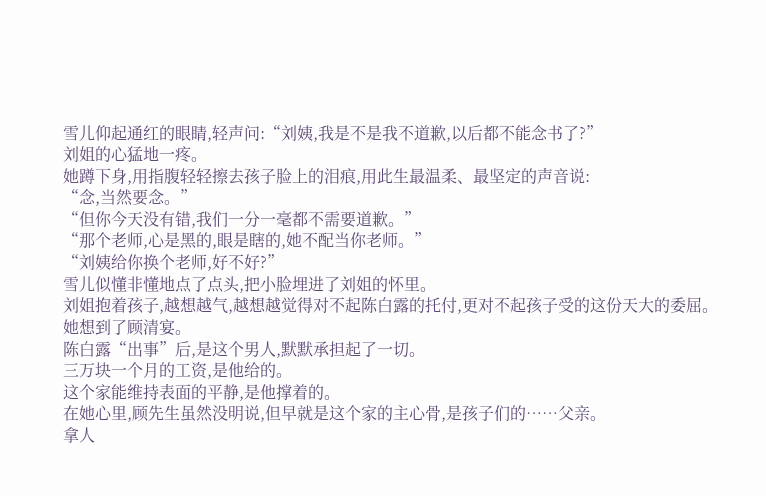雪儿仰起通红的眼睛,轻声问:“刘姨,我是不是我不道歉,以后都不能念书了?”
刘姐的心猛地一疼。
她蹲下身,用指腹轻轻擦去孩子脸上的泪痕,用此生最温柔、最坚定的声音说:
“念,当然要念。”
“但你今天没有错,我们一分一毫都不需要道歉。”
“那个老师,心是黑的,眼是瞎的,她不配当你老师。”
“刘姨给你换个老师,好不好?”
雪儿似懂非懂地点了点头,把小脸埋进了刘姐的怀里。
刘姐抱着孩子,越想越气,越想越觉得对不起陈白露的托付,更对不起孩子受的这份天大的委屈。
她想到了顾清宴。
陈白露“出事”后,是这个男人,默默承担起了一切。
三万块一个月的工资,是他给的。
这个家能维持表面的平静,是他撑着的。
在她心里,顾先生虽然没明说,但早就是这个家的主心骨,是孩子们的……父亲。
拿人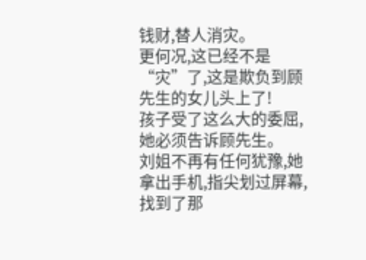钱财,替人消灾。
更何况,这已经不是“灾”了,这是欺负到顾先生的女儿头上了!
孩子受了这么大的委屈,她必须告诉顾先生。
刘姐不再有任何犹豫,她拿出手机,指尖划过屏幕,找到了那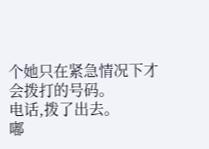个她只在紧急情况下才会拨打的号码。
电话,拨了出去。
嘟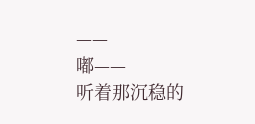——
嘟——
听着那沉稳的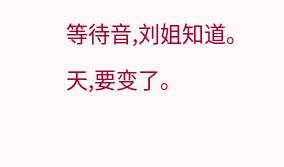等待音,刘姐知道。
天,要变了。